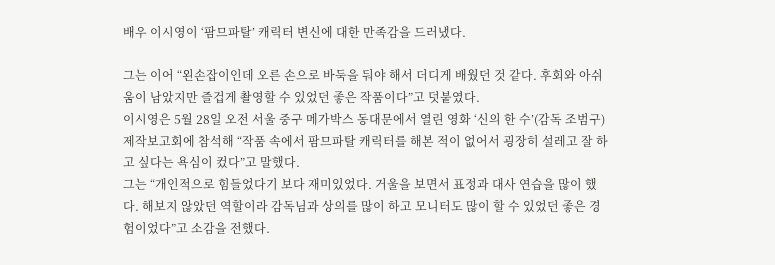배우 이시영이 ‘팜므파탈’ 캐릭터 변신에 대한 만족감을 드러냈다.

그는 이어 “왼손잡이인데 오른 손으로 바둑을 둬야 해서 더디게 배웠던 것 같다. 후회와 아쉬움이 남았지만 즐겁게 촬영할 수 있었던 좋은 작품이다”고 덧붙였다.
이시영은 5월 28일 오전 서울 중구 메가박스 동대문에서 열린 영화 ‘신의 한 수’(감독 조범구) 제작보고회에 참석해 “작품 속에서 팜므파탈 캐릭터를 해본 적이 없어서 굉장히 설레고 잘 하고 싶다는 욕심이 컸다”고 말했다.
그는 “개인적으로 힘들었다기 보다 재미있었다. 거울을 보면서 표정과 대사 연습을 많이 했다. 해보지 않았던 역할이라 감독님과 상의를 많이 하고 모니터도 많이 할 수 있었던 좋은 경험이었다”고 소감을 전했다.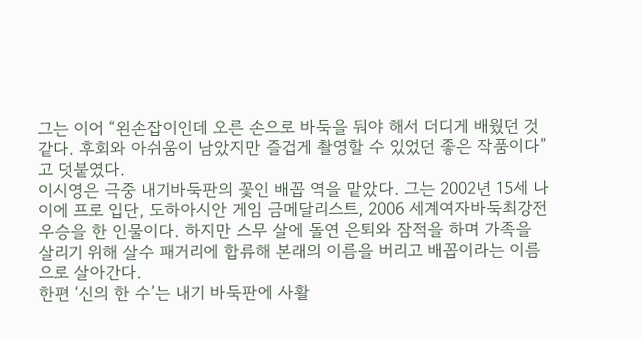그는 이어 “왼손잡이인데 오른 손으로 바둑을 둬야 해서 더디게 배웠던 것 같다. 후회와 아쉬움이 남았지만 즐겁게 촬영할 수 있었던 좋은 작품이다”고 덧붙였다.
이시영은 극중 내기바둑판의 꽃인 배꼽 역을 맡았다. 그는 2002년 15세 나이에 프로 입단, 도하아시안 게임 금메달리스트, 2006 세계여자바둑최강전 우승을 한 인물이다. 하지만 스무 살에 돌연 은퇴와 잠적을 하며 가족을 살리기 위해 살수 패거리에 합류해 본래의 이름을 버리고 배꼽이라는 이름으로 살아간다.
한편 ‘신의 한 수’는 내기 바둑판에 사활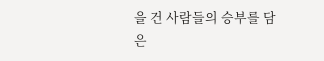을 건 사람들의 승부를 담은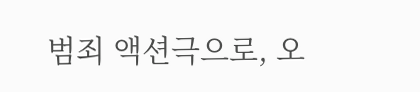범죄 액션극으로, 오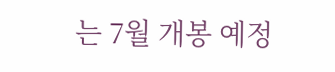는 7월 개봉 예정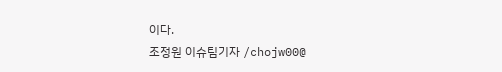이다.
조정원 이슈팀기자 /chojw00@